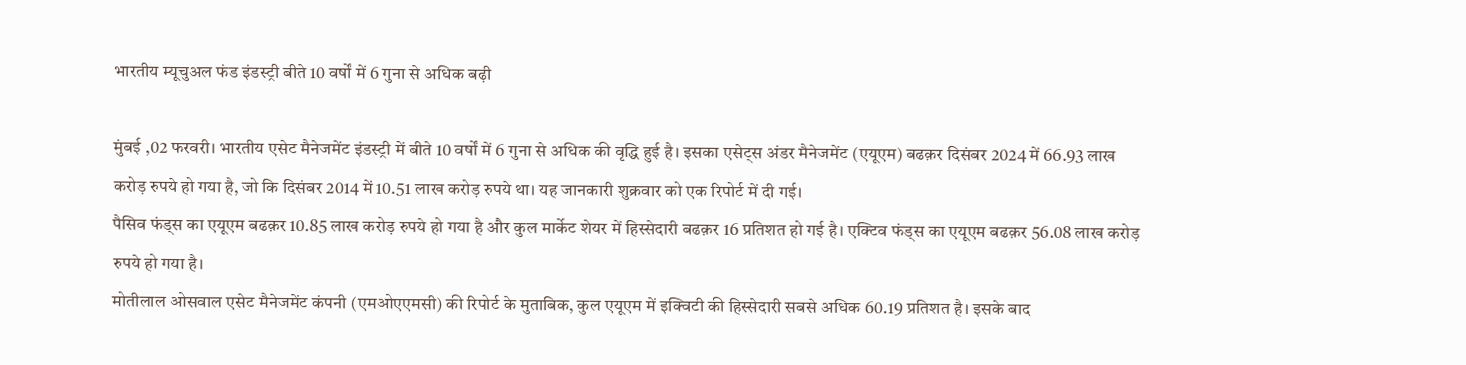भारतीय म्यूचुअल फंड इंडस्ट्री बीते 10 वर्षों में 6 गुना से अधिक बढ़ी

मुंबई ,02 फरवरी। भारतीय एसेट मैनेजमेंट इंडस्ट्री में बीते 10 वर्षों में 6 गुना से अधिक की वृद्धि हुई है। इसका एसेट्स अंडर मैनेजमेंट (एयूएम) बढक़र दिसंबर 2024 में 66.93 लाख करोड़ रुपये हो गया है, जो कि दिसंबर 2014 में 10.51 लाख करोड़ रुपये था। यह जानकारी शुक्रवार को एक रिपोर्ट में दी गई।
पैसिव फंड्स का एयूएम बढक़र 10.85 लाख करोड़ रुपये हो गया है और कुल मार्केट शेयर में हिस्सेदारी बढक़र 16 प्रतिशत हो गई है। एक्टिव फंड्स का एयूएम बढक़र 56.08 लाख करोड़ रुपये हो गया है।
मोतीलाल ओसवाल एसेट मैनेजमेंट कंपनी (एमओएएमसी) की रिपोर्ट के मुताबिक, कुल एयूएम में इक्विटी की हिस्सेदारी सबसे अधिक 60.19 प्रतिशत है। इसके बाद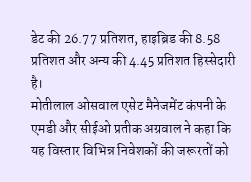डेट की 26.77 प्रतिशत, हाइब्रिड की 8.58 प्रतिशत और अन्य की 4.45 प्रतिशत हिस्सेदारी है।
मोतीलाल ओसवाल एसेट मैनेजमेंट कंपनी के एमडी और सीईओ प्रतीक अग्रवाल ने कहा कि यह विस्तार विभिन्न निवेशकों की जरूरतों को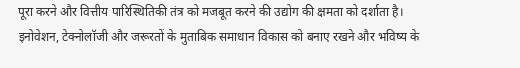पूरा करने और वित्तीय पारिस्थितिकी तंत्र को मजबूत करने की उद्योग की क्षमता को दर्शाता है। इनोवेशन, टेक्नोलॉजी और जरूरतों के मुताबिक समाधान विकास को बनाए रखने और भविष्य के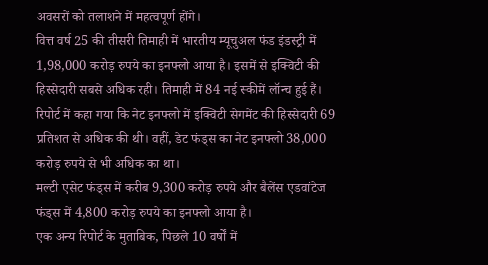अवसरों को तलाशने में महत्वपूर्ण होंगे।
वित्त वर्ष 25 की तीसरी तिमाही में भारतीय म्यूचुअल फंड इंडस्ट्री में 1,98,000 करोड़ रुपये का इनफ्लो आया है। इसमें से इक्विटी की हिस्सेदारी सबसे अधिक रही। तिमाही में 84 नई स्कीमें लॉन्च हुई हैं।
रिपोर्ट में कहा गया कि नेट इनफ्लो में इक्विटी सेगमेंट की हिस्सेदारी 69 प्रतिशत से अधिक की थी। वहीं, डेट फंड्स का नेट इनफ्लो 38,000 करोड़ रुपये से भी अधिक का था।
मल्टी एसेट फंड्स में करीब 9,300 करोड़ रुपये और बैलेंस एडवांटेज फंड्स में 4,800 करोड़ रुपये का इनफ्लो आया है।
एक अन्य रिपोर्ट के मुताबिक, पिछले 10 वर्षों में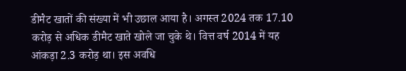डीमैट खातों की संख्या में भी उछाल आया है। अगस्त 2024 तक 17.10 करोड़ से अधिक डीमैट खाते खोले जा चुके थे। वित्त वर्ष 2014 में यह आंकड़ा 2.3 करोड़ था। इस अवधि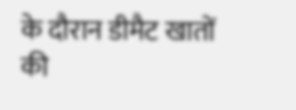के दौरान डीमैट खातों की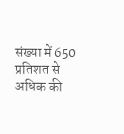संख्या में 650 प्रतिशत से अधिक की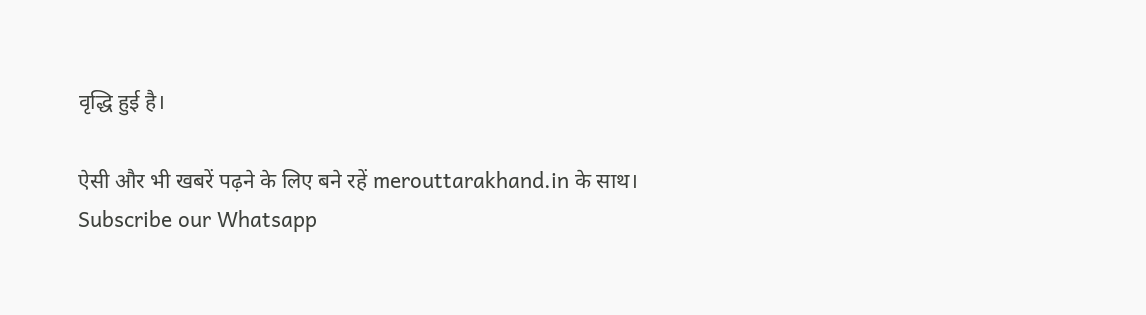वृद्धि हुई है।

ऐसी और भी खबरें पढ़ने के लिए बने रहें merouttarakhand.in के साथ।
Subscribe our Whatsapp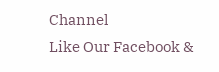Channel
Like Our Facebook &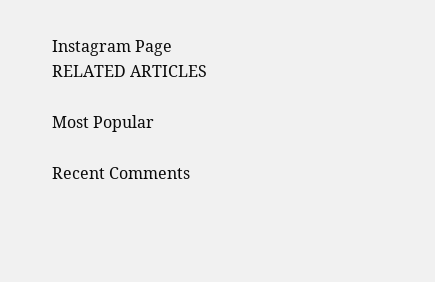Instagram Page
RELATED ARTICLES

Most Popular

Recent Comments